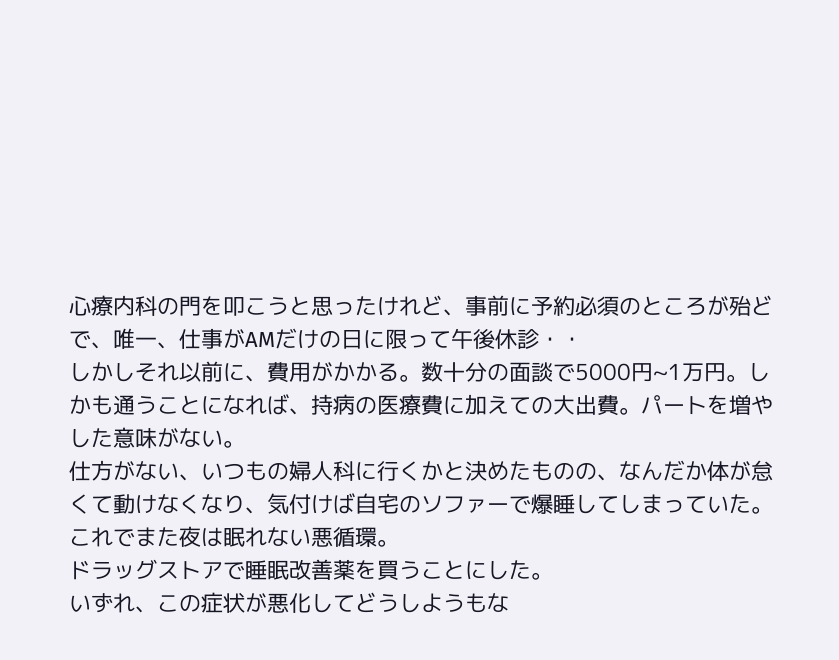心療内科の門を叩こうと思ったけれど、事前に予約必須のところが殆どで、唯一、仕事がAMだけの日に限って午後休診・・
しかしそれ以前に、費用がかかる。数十分の面談で5000円~1万円。しかも通うことになれば、持病の医療費に加えての大出費。パートを増やした意味がない。
仕方がない、いつもの婦人科に行くかと決めたものの、なんだか体が怠くて動けなくなり、気付けば自宅のソファーで爆睡してしまっていた。これでまた夜は眠れない悪循環。
ドラッグストアで睡眠改善薬を買うことにした。
いずれ、この症状が悪化してどうしようもな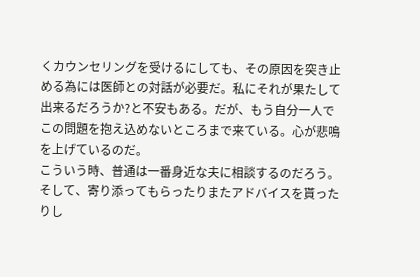くカウンセリングを受けるにしても、その原因を突き止める為には医師との対話が必要だ。私にそれが果たして出来るだろうか?と不安もある。だが、もう自分一人でこの問題を抱え込めないところまで来ている。心が悲鳴を上げているのだ。
こういう時、普通は一番身近な夫に相談するのだろう。そして、寄り添ってもらったりまたアドバイスを貰ったりし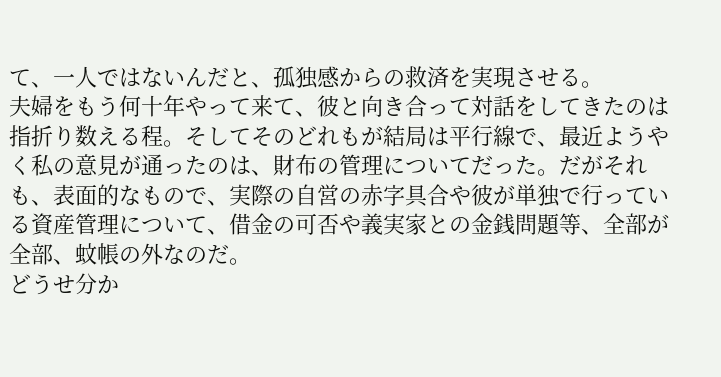て、一人ではないんだと、孤独感からの救済を実現させる。
夫婦をもう何十年やって来て、彼と向き合って対話をしてきたのは指折り数える程。そしてそのどれもが結局は平行線で、最近ようやく私の意見が通ったのは、財布の管理についてだった。だがそれも、表面的なもので、実際の自営の赤字具合や彼が単独で行っている資産管理について、借金の可否や義実家との金銭問題等、全部が全部、蚊帳の外なのだ。
どうせ分か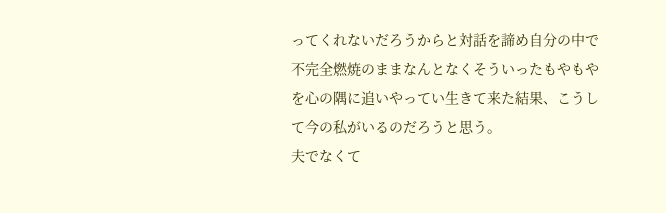ってくれないだろうからと対話を諦め自分の中で不完全燃焼のままなんとなくそういったもやもやを心の隅に追いやってい生きて来た結果、こうして今の私がいるのだろうと思う。
夫でなくて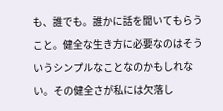も、誰でも。誰かに話を聞いてもらうこと。健全な生き方に必要なのはそういうシンプルなことなのかもしれない。その健全さが私には欠落し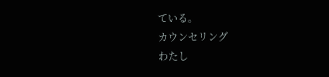ている。
カウンセリング
わたし